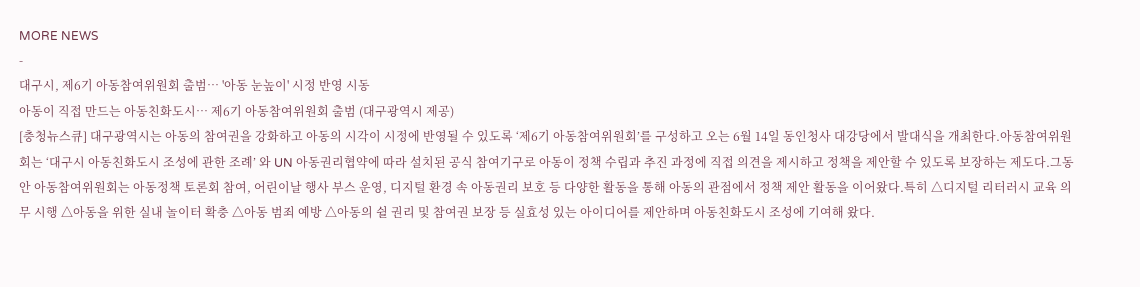MORE NEWS
-
대구시, 제6기 아동참여위원회 출범… '아동 눈높이' 시정 반영 시동
아동이 직접 만드는 아동친화도시… 제6기 아동참여위원회 출범 (대구광역시 제공)
[충청뉴스큐] 대구광역시는 아동의 참여권을 강화하고 아동의 시각이 시정에 반영될 수 있도록 ‘제6기 아동참여위원회’를 구성하고 오는 6월 14일 동인청사 대강당에서 발대식을 개최한다.아동참여위원회는 ‘대구시 아동친화도시 조성에 관한 조례’ 와 UN 아동권리협약에 따라 설치된 공식 참여기구로 아동이 정책 수립과 추진 과정에 직접 의견을 제시하고 정책을 제안할 수 있도록 보장하는 제도다.그동안 아동참여위원회는 아동정책 토론회 참여, 어린이날 행사 부스 운영, 디지털 환경 속 아동권리 보호 등 다양한 활동을 통해 아동의 관점에서 정책 제안 활동을 이어왔다.특히 △디지털 리터러시 교육 의무 시행 △아동을 위한 실내 놀이터 확충 △아동 범죄 예방 △아동의 쉴 권리 및 참여권 보장 등 실효성 있는 아이디어를 제안하며 아동친화도시 조성에 기여해 왔다.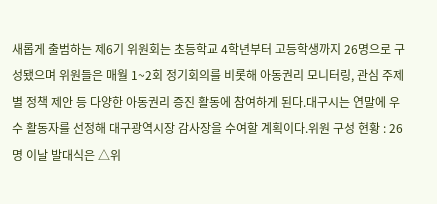새롭게 출범하는 제6기 위원회는 초등학교 4학년부터 고등학생까지 26명으로 구성됐으며 위원들은 매월 1~2회 정기회의를 비롯해 아동권리 모니터링, 관심 주제별 정책 제안 등 다양한 아동권리 증진 활동에 참여하게 된다.대구시는 연말에 우수 활동자를 선정해 대구광역시장 감사장을 수여할 계획이다.위원 구성 현황 : 26명 이날 발대식은 △위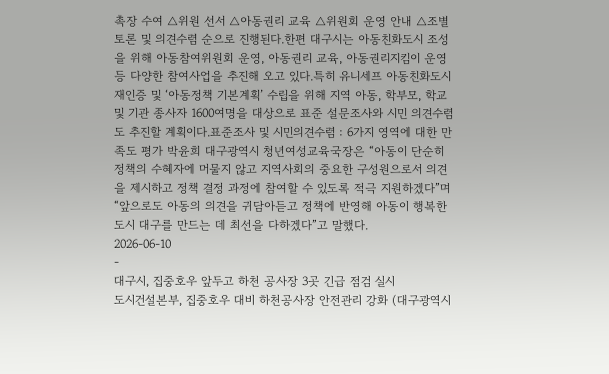촉장 수여 △위원 선서 △아동권리 교육 △위원회 운영 안내 △조별 토론 및 의견수렴 순으로 진행된다.한편 대구시는 아동친화도시 조성을 위해 아동참여위원회 운영, 아동권리 교육, 아동권리지킴이 운영 등 다양한 참여사업을 추진해 오고 있다.특히 유니세프 아동친화도시 재인증 및 ‘아동정책 기본계획’ 수립을 위해 지역 아동, 학부모, 학교 및 기관 종사자 1600여명을 대상으로 표준 설문조사와 시민 의견수렴도 추진할 계획이다.표준조사 및 시민의견수렴 : 6가지 영역에 대한 만족도 평가 박윤희 대구광역시 청년여성교육국장은 “아동이 단순히 정책의 수혜자에 머물지 않고 지역사회의 중요한 구성원으로서 의견을 제시하고 정책 결정 과정에 참여할 수 있도록 적극 지원하겠다”며 “앞으로도 아동의 의견을 귀담아듣고 정책에 반영해 아동이 행복한 도시 대구를 만드는 데 최선을 다하겠다”고 말했다.
2026-06-10
-
대구시, 집중호우 앞두고 하천 공사장 3곳 긴급 점검 실시
도시건설본부, 집중호우 대비 하천공사장 안전관리 강화 (대구광역시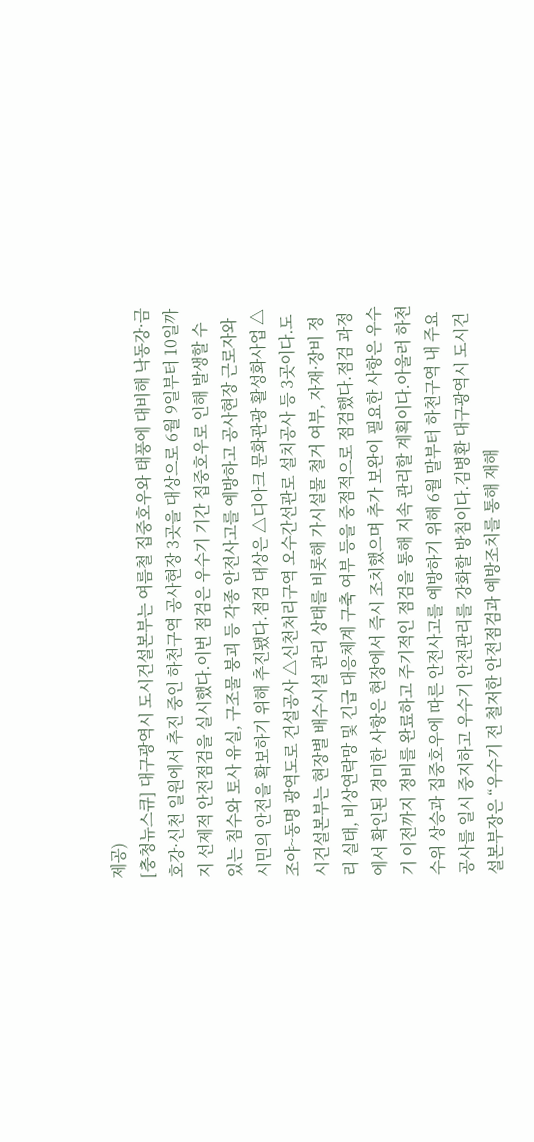제공)
[충청뉴스큐] 대구광역시 도시건설본부는 여름철 집중호우와 태풍에 대비해 낙동강·금호강·신천 일원에서 추진 중인 하천구역 공사현장 3곳을 대상으로 6월 9일부터 10일까지 선제적 안전점검을 실시했다.이번 점검은 우수기 기간 집중호우로 인해 발생할 수 있는 침수와 토사 유실, 구조물 붕괴 등 각종 안전사고를 예방하고 공사현장 근로자와 시민의 안전을 확보하기 위해 추진됐다.점검 대상은 △디아크 문화관광 활성화사업 △조야~동명 광역도로 건설공사 △신천처리구역 오수간선관로 설치공사 등 3곳이다.도시건설본부는 현장별 배수시설 관리 상태를 비롯해 가시설물 철거 여부, 자재·장비 정리 실태, 비상연락망 및 긴급 대응체계 구축 여부 등을 중점적으로 점검했다.점검 과정에서 확인된 경미한 사항은 현장에서 즉시 조치했으며 추가 보완이 필요한 사항은 우수기 이전까지 정비를 완료하고 주기적인 점검을 통해 지속 관리할 계획이다.아울러 하천 수위 상승과 집중호우에 따른 안전사고를 예방하기 위해 6월 말부터 하천구역 내 주요 공사를 일시 중지하고 우수기 안전관리를 강화할 방침이다.김병환 대구광역시 도시건설본부장은 “우수기 전 철저한 안전점검과 예방조치를 통해 재해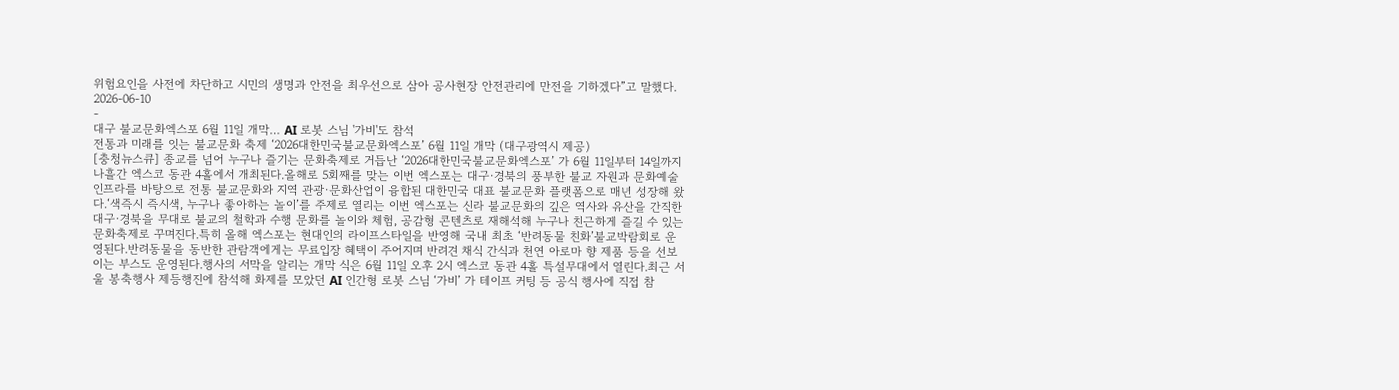위험요인을 사전에 차단하고 시민의 생명과 안전을 최우선으로 삼아 공사현장 안전관리에 만전을 기하겠다”고 말했다.
2026-06-10
-
대구 불교문화엑스포 6월 11일 개막… AI 로봇 스님 '가비'도 참석
전통과 미래를 잇는 불교문화 축제 ‘2026대한민국불교문화엑스포’ 6월 11일 개막 (대구광역시 제공)
[충청뉴스큐] 종교를 넘어 누구나 즐기는 문화축제로 거듭난 ‘2026대한민국불교문화엑스포’ 가 6월 11일부터 14일까지 나흘간 엑스코 동관 4홀에서 개최된다.올해로 5회째를 맞는 이번 엑스포는 대구·경북의 풍부한 불교 자원과 문화예술 인프라를 바탕으로 전통 불교문화와 지역 관광·문화산업이 융합된 대한민국 대표 불교문화 플랫폼으로 매년 성장해 왔다.‘색즉시 즉시색, 누구나 좋아하는 놀이’를 주제로 열리는 이번 엑스포는 신라 불교문화의 깊은 역사와 유산을 간직한 대구·경북을 무대로 불교의 철학과 수행 문화를 놀이와 체험, 공감형 콘텐츠로 재해석해 누구나 친근하게 즐길 수 있는 문화축제로 꾸며진다.특히 올해 엑스포는 현대인의 라이프스타일을 반영해 국내 최초 ‘반려동물 친화’불교박람회로 운영된다.반려동물을 동반한 관람객에게는 무료입장 혜택이 주어지며 반려견 채식 간식과 천연 아로마 향 제품 등을 선보이는 부스도 운영된다.행사의 서막을 알리는 개막 식은 6월 11일 오후 2시 엑스코 동관 4홀 특설무대에서 열린다.최근 서울 봉축행사 제등행진에 참석해 화제를 모았던 AI 인간형 로봇 스님 ‘가비’ 가 테이프 커팅 등 공식 행사에 직접 참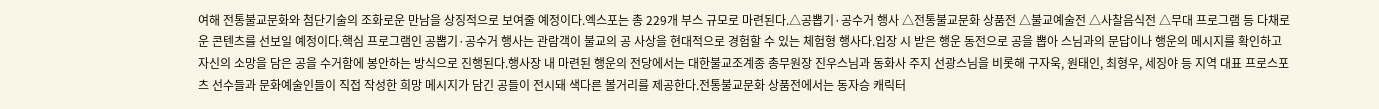여해 전통불교문화와 첨단기술의 조화로운 만남을 상징적으로 보여줄 예정이다.엑스포는 총 229개 부스 규모로 마련된다.△공뽑기·공수거 행사 △전통불교문화 상품전 △불교예술전 △사찰음식전 △무대 프로그램 등 다채로운 콘텐츠를 선보일 예정이다.핵심 프로그램인 공뽑기·공수거 행사는 관람객이 불교의 공 사상을 현대적으로 경험할 수 있는 체험형 행사다.입장 시 받은 행운 동전으로 공을 뽑아 스님과의 문답이나 행운의 메시지를 확인하고 자신의 소망을 담은 공을 수거함에 봉안하는 방식으로 진행된다.행사장 내 마련된 행운의 전당에서는 대한불교조계종 총무원장 진우스님과 동화사 주지 선광스님을 비롯해 구자욱, 원태인, 최형우, 세징야 등 지역 대표 프로스포츠 선수들과 문화예술인들이 직접 작성한 희망 메시지가 담긴 공들이 전시돼 색다른 볼거리를 제공한다.전통불교문화 상품전에서는 동자승 캐릭터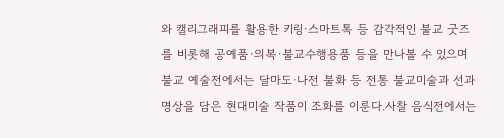와 캘리그래피를 활용한 키링·스마트톡 등 감각적인 불교 굿즈를 비롯해 공예품·의복·불교수행용품 등을 만나볼 수 있으며 불교 예술전에서는 달마도·나전 불화 등 전통 불교미술과 선과 명상을 담은 현대미술 작품이 조화를 이룬다.사찰 음식전에서는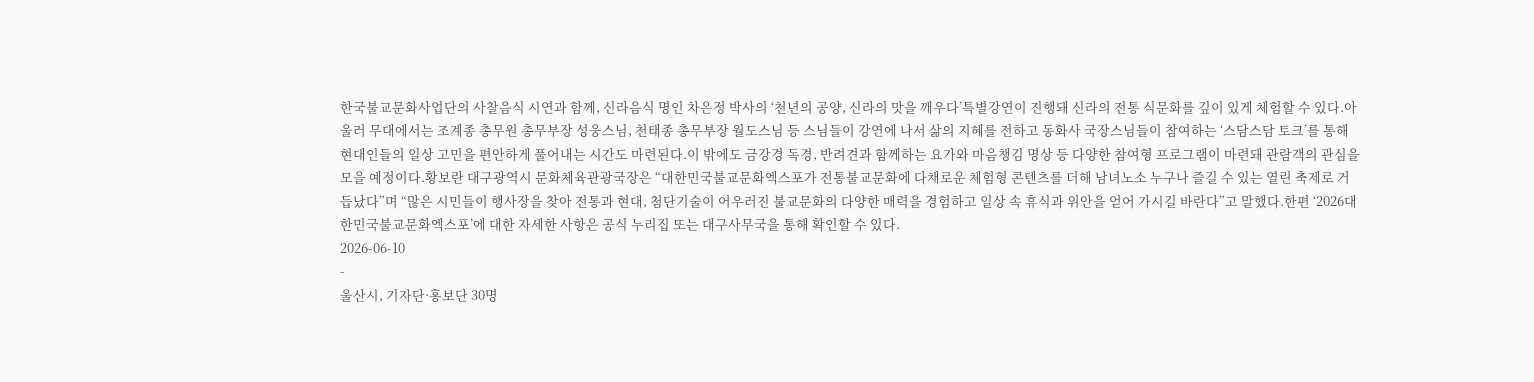한국불교문화사업단의 사찰음식 시연과 함께, 신라음식 명인 차은정 박사의 ‘천년의 공양, 신라의 맛을 깨우다’특별강연이 진행돼 신라의 전통 식문화를 깊이 있게 체험할 수 있다.아울러 무대에서는 조계종 총무원 총무부장 성웅스님, 천태종 총무부장 월도스님 등 스님들이 강연에 나서 삶의 지혜를 전하고 동화사 국장스님들이 참여하는 ‘스담스담 토크’를 통해 현대인들의 일상 고민을 편안하게 풀어내는 시간도 마련된다.이 밖에도 금강경 독경, 반려견과 함께하는 요가와 마음챙김 명상 등 다양한 참여형 프로그램이 마련돼 관람객의 관심을 모을 예정이다.황보란 대구광역시 문화체육관광국장은 “대한민국불교문화엑스포가 전통불교문화에 다채로운 체험형 콘텐츠를 더해 남녀노소 누구나 즐길 수 있는 열린 축제로 거듭났다”며 “많은 시민들이 행사장을 찾아 전통과 현대, 첨단기술이 어우러진 불교문화의 다양한 매력을 경험하고 일상 속 휴식과 위안을 얻어 가시길 바란다”고 말했다.한편 ‘2026대한민국불교문화엑스포’에 대한 자세한 사항은 공식 누리집 또는 대구사무국을 통해 확인할 수 있다.
2026-06-10
-
울산시, 기자단·홍보단 30명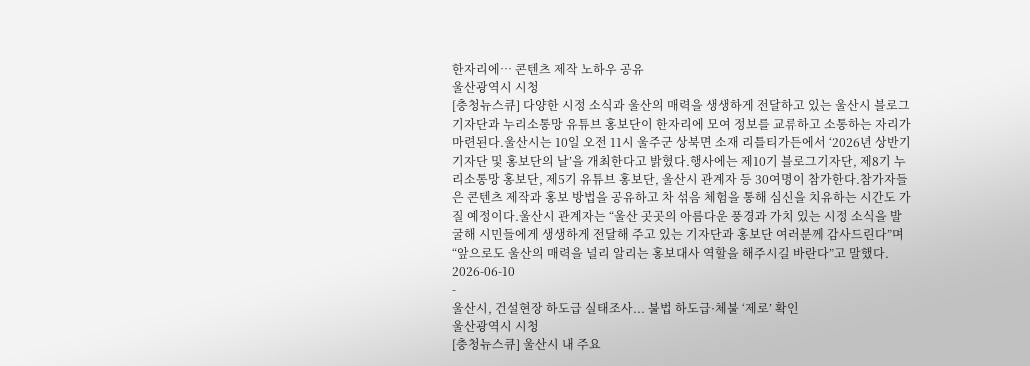한자리에… 콘텐츠 제작 노하우 공유
울산광역시 시청
[충청뉴스큐] 다양한 시정 소식과 울산의 매력을 생생하게 전달하고 있는 울산시 블로그기자단과 누리소통망 유튜브 홍보단이 한자리에 모여 정보를 교류하고 소통하는 자리가 마련된다.울산시는 10일 오전 11시 울주군 상북면 소재 리틀티가든에서 ‘2026년 상반기 기자단 및 홍보단의 날’을 개최한다고 밝혔다.행사에는 제10기 블로그기자단, 제8기 누리소통망 홍보단, 제5기 유튜브 홍보단, 울산시 관계자 등 30여명이 참가한다.참가자들은 콘텐츠 제작과 홍보 방법을 공유하고 차 섞음 체험을 통해 심신을 치유하는 시간도 가질 예정이다.울산시 관계자는 “울산 곳곳의 아름다운 풍경과 가치 있는 시정 소식을 발굴해 시민들에게 생생하게 전달해 주고 있는 기자단과 홍보단 여러분께 감사드린다”며 “앞으로도 울산의 매력을 널리 알리는 홍보대사 역할을 해주시길 바란다”고 말했다.
2026-06-10
-
울산시, 건설현장 하도급 실태조사... 불법 하도급·체불 ‘제로’ 확인
울산광역시 시청
[충청뉴스큐] 울산시 내 주요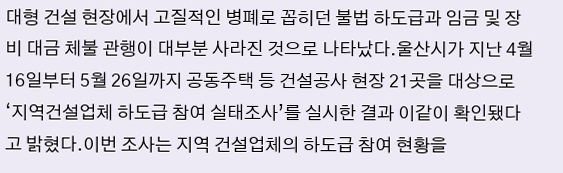대형 건설 현장에서 고질적인 병폐로 꼽히던 불법 하도급과 임금 및 장비 대금 체불 관행이 대부분 사라진 것으로 나타났다.울산시가 지난 4월 16일부터 5월 26일까지 공동주택 등 건설공사 현장 21곳을 대상으로 ‘지역건설업체 하도급 참여 실태조사’를 실시한 결과 이같이 확인됐다고 밝혔다.이번 조사는 지역 건설업체의 하도급 참여 현황을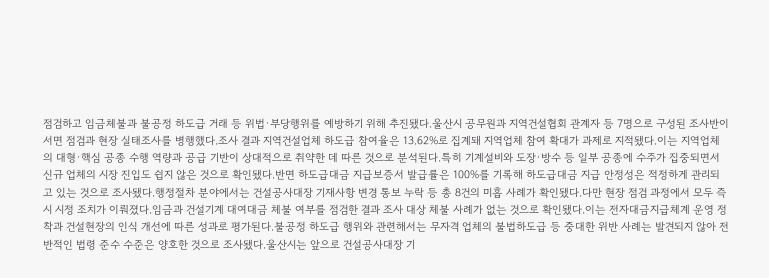점검하고 임금체불과 불공정 하도급 거래 등 위법·부당행위를 예방하기 위해 추진됐다.울산시 공무원과 지역건설협회 관계자 등 7명으로 구성된 조사반이 서면 점검과 현장 실태조사를 병행했다.조사 결과 지역건설업체 하도급 참여율은 13.62%로 집계돼 지역업체 참여 확대가 과제로 지적됐다.이는 지역업체의 대형·핵심 공종 수행 역량과 공급 기반이 상대적으로 취약한 데 따른 것으로 분석된다.특히 기계설비와 도장·방수 등 일부 공종에 수주가 집중되면서 신규 업체의 시장 진입도 쉽지 않은 것으로 확인됐다.반면 하도급대금 지급보증서 발급률은 100%를 기록해 하도급대금 지급 안정성은 적정하게 관리되고 있는 것으로 조사됐다.행정절차 분야에서는 건설공사대장 기재사항 변경 통보 누락 등 총 8건의 미흡 사례가 확인됐다.다만 현장 점검 과정에서 모두 즉시 시정 조치가 이뤄졌다.임금과 건설기계 대여대금 체불 여부를 점검한 결과 조사 대상 체불 사례가 없는 것으로 확인됐다.이는 전자대금지급체계 운영 정착과 건설현장의 인식 개선에 따른 성과로 평가된다.불공정 하도급 행위와 관련해서는 무자격 업체의 불법하도급 등 중대한 위반 사례는 발견되지 않아 전반적인 법령 준수 수준은 양호한 것으로 조사됐다.울산시는 앞으로 건설공사대장 기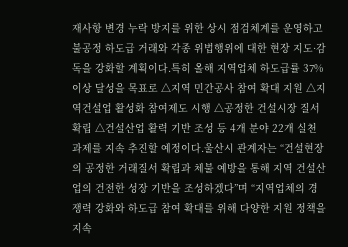재사항 변경 누락 방지를 위한 상시 점검체계를 운영하고 불공정 하도급 거래와 각종 위법행위에 대한 현장 지도·감독을 강화할 계획이다.특히 올해 지역업체 하도급률 37% 이상 달성을 목표로 △지역 민간공사 참여 확대 지원 △지역건설업 활성화 참여제도 시행 △공정한 건설시장 질서 확립 △건설산업 활력 기반 조성 등 4개 분야 22개 실천과제를 지속 추진할 예정이다.울산시 관계자는 “건설현장의 공정한 거래질서 확립과 체불 예방을 통해 지역 건설산업의 건전한 성장 기반을 조성하겠다”며 “지역업체의 경쟁력 강화와 하도급 참여 확대를 위해 다양한 지원 정책을 지속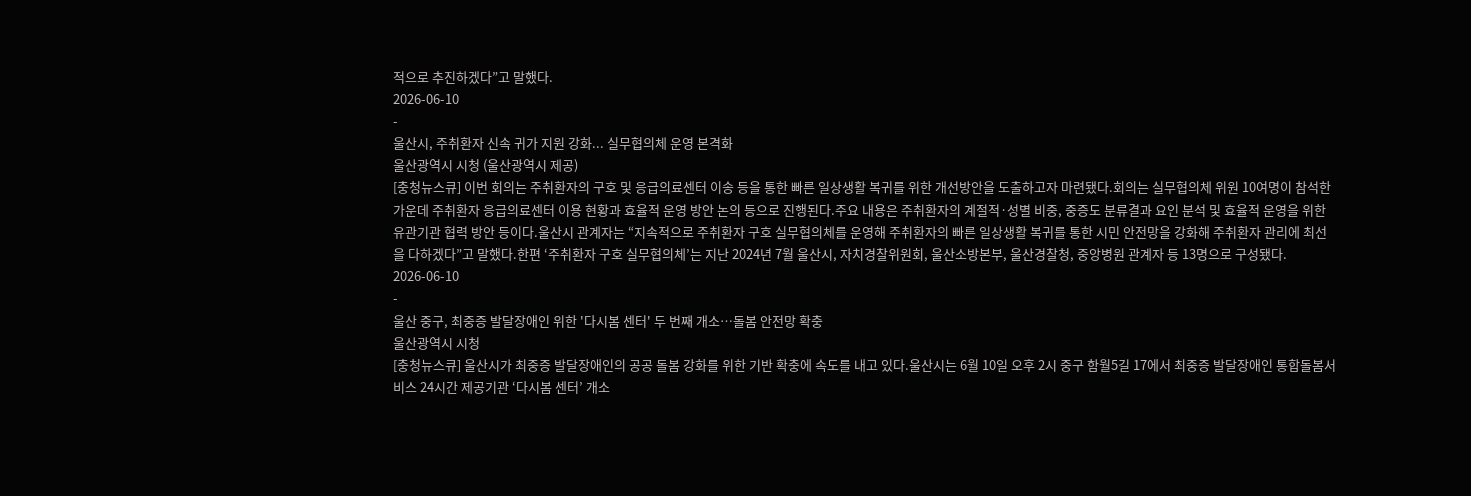적으로 추진하겠다”고 말했다.
2026-06-10
-
울산시, 주취환자 신속 귀가 지원 강화... 실무협의체 운영 본격화
울산광역시 시청 (울산광역시 제공)
[충청뉴스큐] 이번 회의는 주취환자의 구호 및 응급의료센터 이송 등을 통한 빠른 일상생활 복귀를 위한 개선방안을 도출하고자 마련됐다.회의는 실무협의체 위원 10여명이 참석한 가운데 주취환자 응급의료센터 이용 현황과 효율적 운영 방안 논의 등으로 진행된다.주요 내용은 주취환자의 계절적·성별 비중, 중증도 분류결과 요인 분석 및 효율적 운영을 위한 유관기관 협력 방안 등이다.울산시 관계자는 “지속적으로 주취환자 구호 실무협의체를 운영해 주취환자의 빠른 일상생활 복귀를 통한 시민 안전망을 강화해 주취환자 관리에 최선을 다하겠다”고 말했다.한편 ‘주취환자 구호 실무협의체’는 지난 2024년 7월 울산시, 자치경찰위원회, 울산소방본부, 울산경찰청, 중앙병원 관계자 등 13명으로 구성됐다.
2026-06-10
-
울산 중구, 최중증 발달장애인 위한 '다시봄 센터' 두 번째 개소…돌봄 안전망 확충
울산광역시 시청
[충청뉴스큐] 울산시가 최중증 발달장애인의 공공 돌봄 강화를 위한 기반 확충에 속도를 내고 있다.울산시는 6월 10일 오후 2시 중구 함월5길 17에서 최중증 발달장애인 통합돌봄서비스 24시간 제공기관 ‘다시봄 센터’ 개소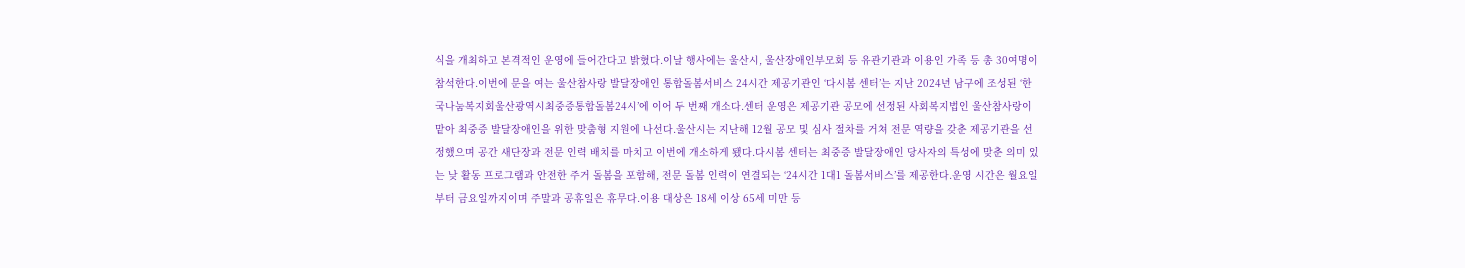식을 개최하고 본격적인 운영에 들어간다고 밝혔다.이날 행사에는 울산시, 울산장애인부모회 등 유관기관과 이용인 가족 등 총 30여명이 참석한다.이번에 문을 여는 울산참사랑 발달장애인 통합돌봄서비스 24시간 제공기관인 ‘다시봄 센터’는 지난 2024년 남구에 조성된 ‘한국나눔복지회울산광역시최중증통합돌봄24시’에 이어 두 번째 개소다.센터 운영은 제공기관 공모에 선정된 사회복지법인 울산참사랑이 맡아 최중증 발달장애인을 위한 맞춤형 지원에 나선다.울산시는 지난해 12월 공모 및 심사 절차를 거쳐 전문 역량을 갖춘 제공기관을 선정했으며 공간 새단장과 전문 인력 배치를 마치고 이번에 개소하게 됐다.다시봄 센터는 최중증 발달장애인 당사자의 특성에 맞춘 의미 있는 낮 활동 프로그램과 안전한 주거 돌봄을 포함해, 전문 돌봄 인력이 연결되는 ‘24시간 1대1 돌봄서비스’를 제공한다.운영 시간은 월요일부터 금요일까지이며 주말과 공휴일은 휴무다.이용 대상은 18세 이상 65세 미만 등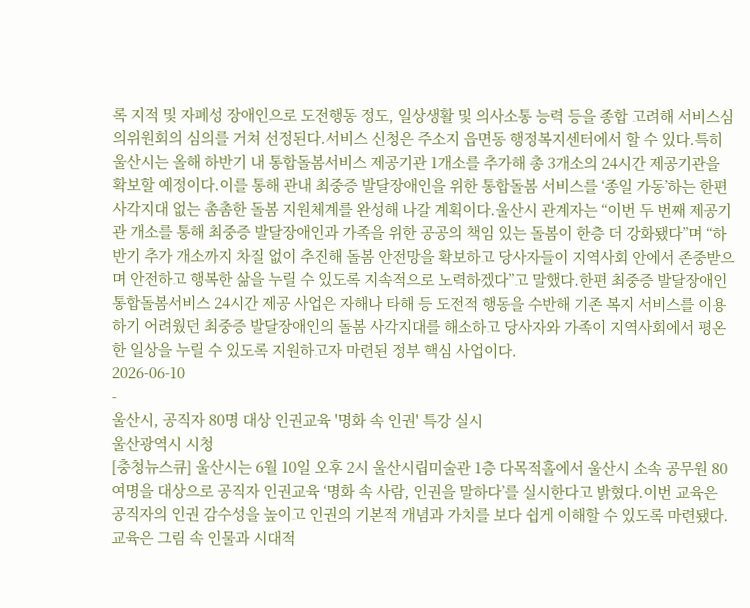록 지적 및 자폐성 장애인으로 도전행동 정도, 일상생활 및 의사소통 능력 등을 종합 고려해 서비스심의위원회의 심의를 거쳐 선정된다.서비스 신청은 주소지 읍면동 행정복지센터에서 할 수 있다.특히 울산시는 올해 하반기 내 통합돌봄서비스 제공기관 1개소를 추가해 총 3개소의 24시간 제공기관을 확보할 예정이다.이를 통해 관내 최중증 발달장애인을 위한 통합돌봄 서비스를 ‘종일 가동’하는 한편 사각지대 없는 촘촘한 돌봄 지원체계를 완성해 나갈 계획이다.울산시 관계자는 “이번 두 번째 제공기관 개소를 통해 최중증 발달장애인과 가족을 위한 공공의 책임 있는 돌봄이 한층 더 강화됐다”며 “하반기 추가 개소까지 차질 없이 추진해 돌봄 안전망을 확보하고 당사자들이 지역사회 안에서 존중받으며 안전하고 행복한 삶을 누릴 수 있도록 지속적으로 노력하겠다”고 말했다.한편 최중증 발달장애인 통합돌봄서비스 24시간 제공 사업은 자해나 타해 등 도전적 행동을 수반해 기존 복지 서비스를 이용하기 어려웠던 최중증 발달장애인의 돌봄 사각지대를 해소하고 당사자와 가족이 지역사회에서 평온한 일상을 누릴 수 있도록 지원하고자 마련된 정부 핵심 사업이다.
2026-06-10
-
울산시, 공직자 80명 대상 인권교육 '명화 속 인권' 특강 실시
울산광역시 시청
[충청뉴스큐] 울산시는 6월 10일 오후 2시 울산시립미술관 1층 다목적홀에서 울산시 소속 공무원 80여명을 대상으로 공직자 인권교육 ‘명화 속 사람, 인권을 말하다’를 실시한다고 밝혔다.이번 교육은 공직자의 인권 감수성을 높이고 인권의 기본적 개념과 가치를 보다 쉽게 이해할 수 있도록 마련됐다.교육은 그림 속 인물과 시대적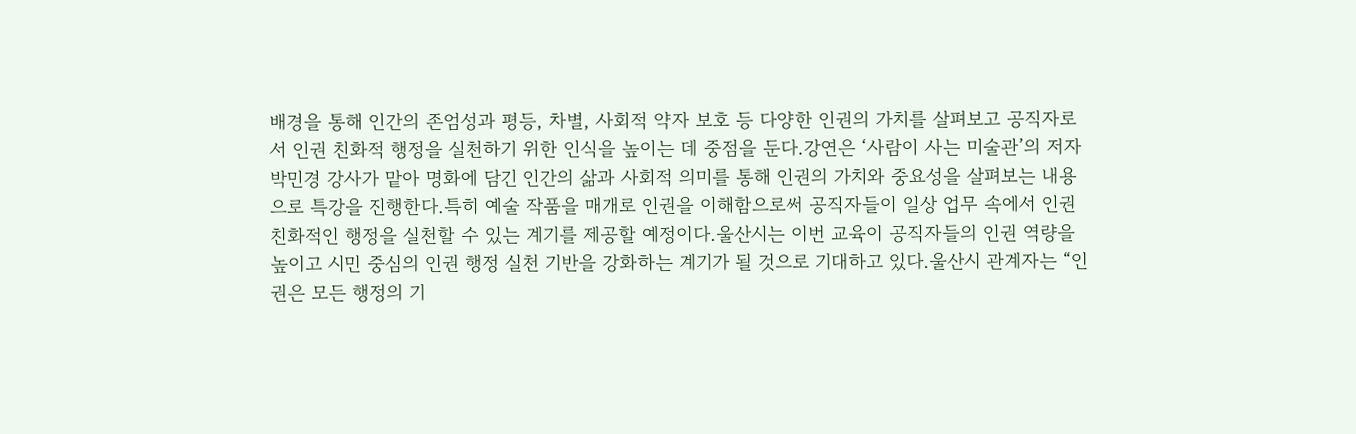배경을 통해 인간의 존엄성과 평등, 차별, 사회적 약자 보호 등 다양한 인권의 가치를 살펴보고 공직자로서 인권 친화적 행정을 실천하기 위한 인식을 높이는 데 중점을 둔다.강연은 ‘사람이 사는 미술관’의 저자 박민경 강사가 맡아 명화에 담긴 인간의 삶과 사회적 의미를 통해 인권의 가치와 중요성을 살펴보는 내용으로 특강을 진행한다.특히 예술 작품을 매개로 인권을 이해함으로써 공직자들이 일상 업무 속에서 인권 친화적인 행정을 실천할 수 있는 계기를 제공할 예정이다.울산시는 이번 교육이 공직자들의 인권 역량을 높이고 시민 중심의 인권 행정 실천 기반을 강화하는 계기가 될 것으로 기대하고 있다.울산시 관계자는 “인권은 모든 행정의 기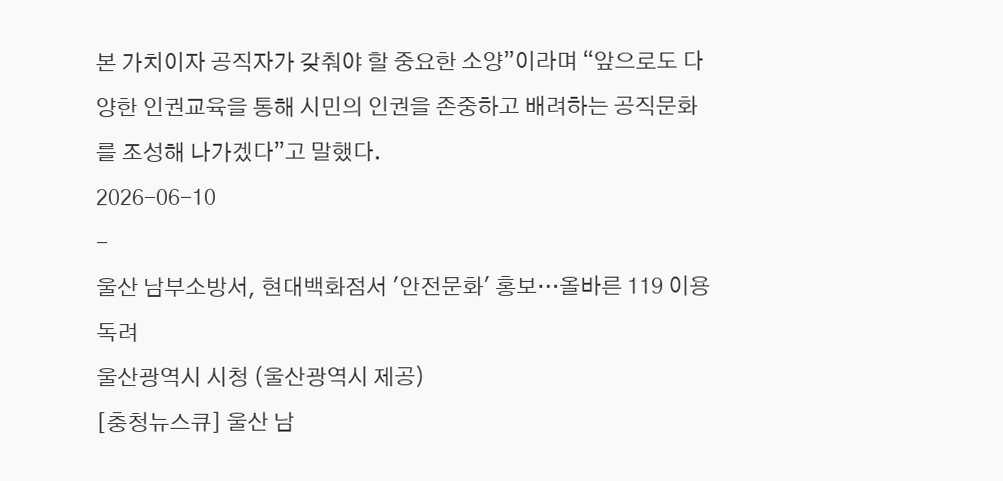본 가치이자 공직자가 갖춰야 할 중요한 소양”이라며 “앞으로도 다양한 인권교육을 통해 시민의 인권을 존중하고 배려하는 공직문화를 조성해 나가겠다”고 말했다.
2026-06-10
-
울산 남부소방서, 현대백화점서 '안전문화' 홍보…올바른 119 이용 독려
울산광역시 시청 (울산광역시 제공)
[충청뉴스큐] 울산 남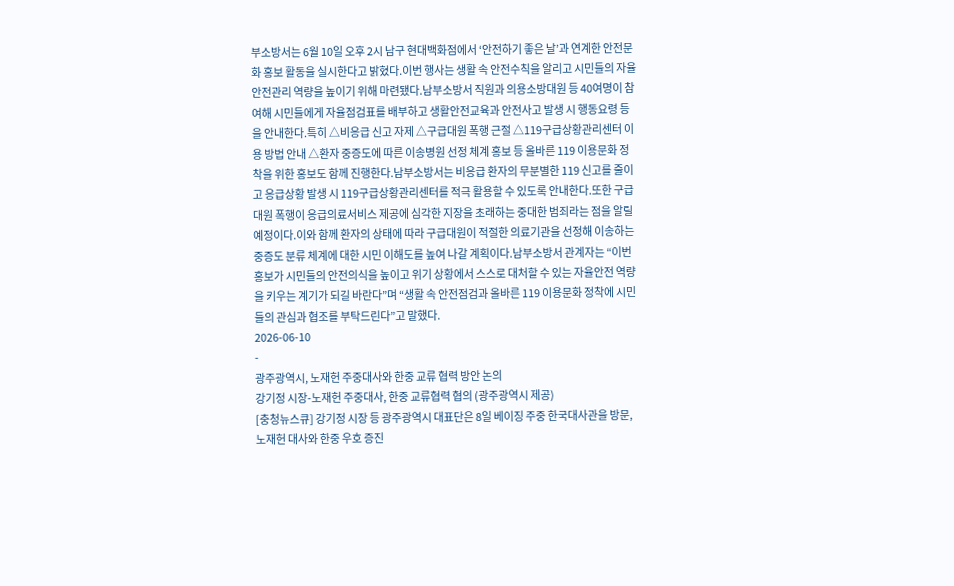부소방서는 6월 10일 오후 2시 남구 현대백화점에서 ‘안전하기 좋은 날’과 연계한 안전문화 홍보 활동을 실시한다고 밝혔다.이번 행사는 생활 속 안전수칙을 알리고 시민들의 자율 안전관리 역량을 높이기 위해 마련됐다.남부소방서 직원과 의용소방대원 등 40여명이 참여해 시민들에게 자율점검표를 배부하고 생활안전교육과 안전사고 발생 시 행동요령 등을 안내한다.특히 △비응급 신고 자제 △구급대원 폭행 근절 △119구급상황관리센터 이용 방법 안내 △환자 중증도에 따른 이송병원 선정 체계 홍보 등 올바른 119 이용문화 정착을 위한 홍보도 함께 진행한다.남부소방서는 비응급 환자의 무분별한 119 신고를 줄이고 응급상황 발생 시 119구급상황관리센터를 적극 활용할 수 있도록 안내한다.또한 구급대원 폭행이 응급의료서비스 제공에 심각한 지장을 초래하는 중대한 범죄라는 점을 알릴 예정이다.이와 함께 환자의 상태에 따라 구급대원이 적절한 의료기관을 선정해 이송하는 중증도 분류 체계에 대한 시민 이해도를 높여 나갈 계획이다.남부소방서 관계자는 “이번 홍보가 시민들의 안전의식을 높이고 위기 상황에서 스스로 대처할 수 있는 자율안전 역량을 키우는 계기가 되길 바란다”며 “생활 속 안전점검과 올바른 119 이용문화 정착에 시민들의 관심과 협조를 부탁드린다”고 말했다.
2026-06-10
-
광주광역시, 노재헌 주중대사와 한중 교류 협력 방안 논의
강기정 시장-노재헌 주중대사, 한중 교류협력 협의 (광주광역시 제공)
[충청뉴스큐] 강기정 시장 등 광주광역시 대표단은 8일 베이징 주중 한국대사관을 방문, 노재헌 대사와 한중 우호 증진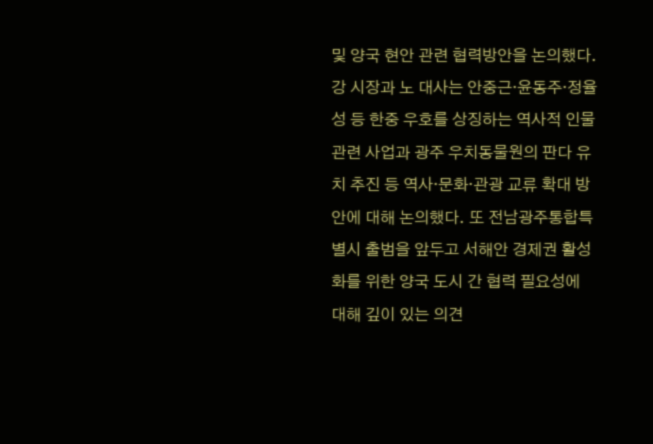및 양국 현안 관련 협력방안을 논의했다. 강 시장과 노 대사는 안중근·윤동주·정율성 등 한중 우호를 상징하는 역사적 인물 관련 사업과 광주 우치동물원의 판다 유치 추진 등 역사·문화·관광 교류 확대 방안에 대해 논의했다. 또 전남광주통합특별시 출범을 앞두고 서해안 경제권 활성화를 위한 양국 도시 간 협력 필요성에 대해 깊이 있는 의견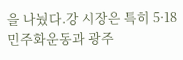을 나눴다.강 시장은 특히 5·18민주화운동과 광주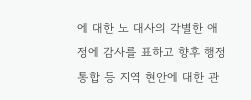에 대한 노 대사의 각별한 애정에 감사를 표하고 향후 행정통합 등 지역 현안에 대한 관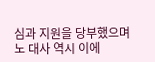심과 지원을 당부했으며 노 대사 역시 이에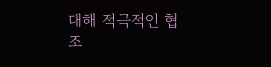대해 적극적인 협조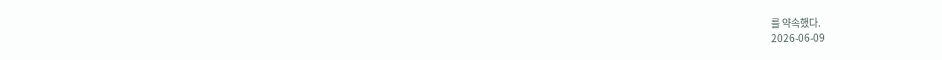를 약속했다.
2026-06-09